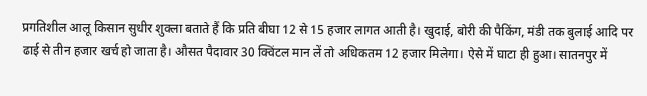प्रगतिशील आलू किसान सुधीर शुक्ला बताते हैं कि प्रति बीघा 12 से 15 हजार लागत आती है। खुदाई, बोरी की पैकिंग, मंडी तक बुलाई आदि पर ढाई से तीन हजार खर्च हो जाता है। औसत पैदावार 30 क्विंटल मान लें तो अधिकतम 12 हजार मिलेगा। ऐसे में घाटा ही हुआ। सातनपुर में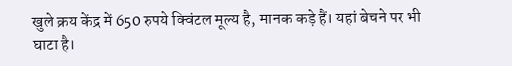खुले क्रय केंद्र में 650 रुपये क्विंटल मूल्य है, मानक कड़े हैं। यहां बेचने पर भी घाटा है।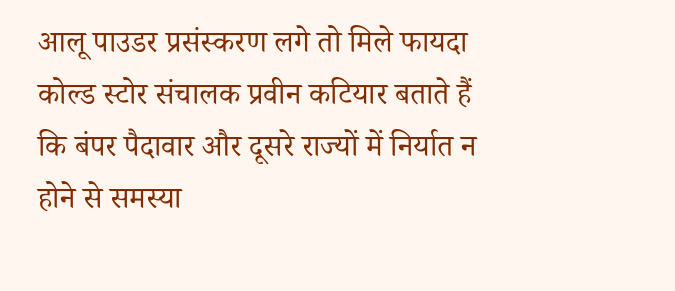आलू पाउडर प्रसंस्करण लगे तो मिले फायदा
कोल्ड स्टोर संचालक प्रवीन कटियार बताते हैं कि बंपर पैदावार और दूसरे राज्यों में निर्यात न होने से समस्या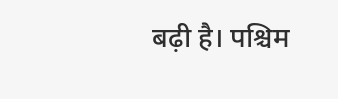बढ़ी है। पश्चिम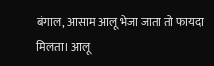बंगाल, आसाम आलू भेजा जाता तो फायदा मिलता। आलू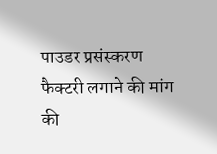पाउडर प्रसंस्करण फैक्टरी लगाने की मांग की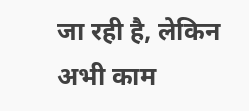जा रही है, लेकिन अभी काम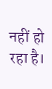नहीं हो रहा है।